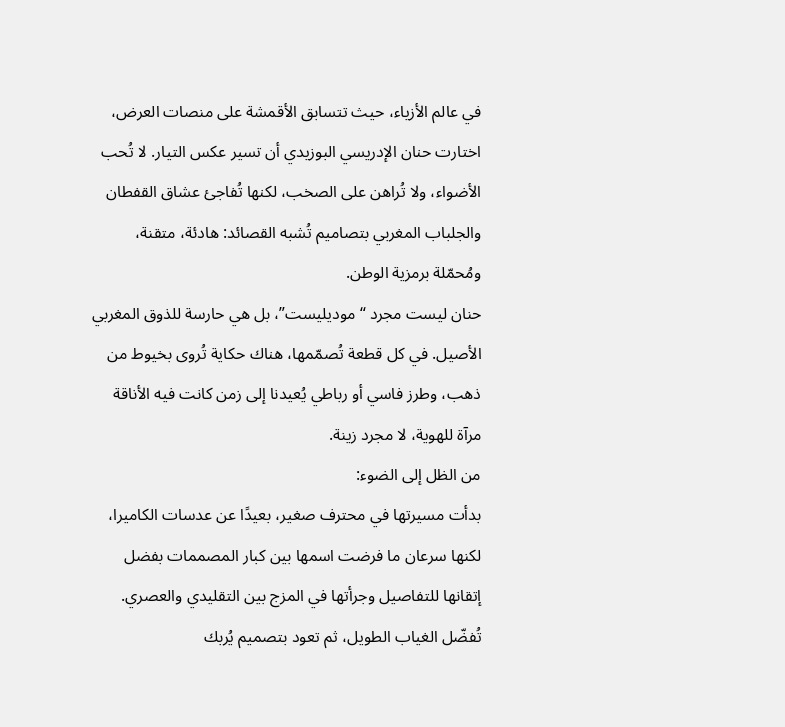في عالم الأزياء، حيث تتسابق الأقمشة على منصات العرض، اختارت حنان الإدريسي البوزيدي أن تسير عكس التيار. لا تُحب الأضواء، ولا تُراهن على الصخب، لكنها تُفاجئ عشاق القفطان والجلباب المغربي بتصاميم تُشبه القصائد: هادئة، متقنة، ومُحمّلة برمزية الوطن.
حنان ليست مجرد “موديليست”، بل هي حارسة للذوق المغربي الأصيل. في كل قطعة تُصمّمها، هناك حكاية تُروى بخيوط من ذهب، وطرز فاسي أو رباطي يُعيدنا إلى زمن كانت فيه الأناقة مرآة للهوية، لا مجرد زينة.
من الظل إلى الضوء:
بدأت مسيرتها في محترف صغير، بعيدًا عن عدسات الكاميرا، لكنها سرعان ما فرضت اسمها بين كبار المصممات بفضل إتقانها للتفاصيل وجرأتها في المزج بين التقليدي والعصري.
تُفضّل الغياب الطويل، ثم تعود بتصميم يُربك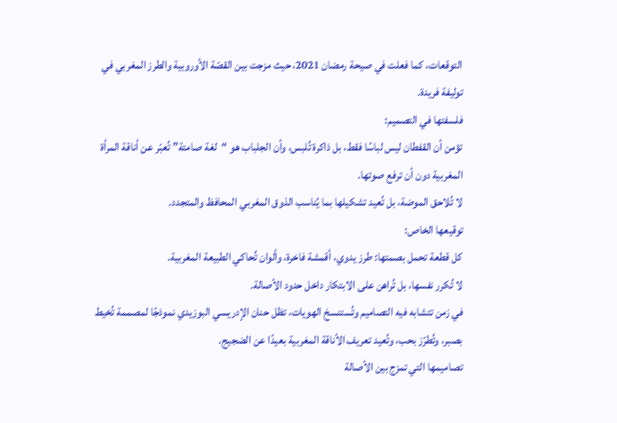التوقعات، كما فعلت في صيحة رمضان 2021، حيث مزجت بين القصّة الأوروبية والطرز المغربي في توليفة فريدة.
فلسفتها في التصميم:
تؤمن أن القفطان ليس لباسًا فقط، بل ذاكرة تُلبس، وأن الجلباب هو “لغة صامتة” تُعبّر عن أناقة المرأة المغربية دون أن ترفع صوتها.
لا تُلاحق الموضة، بل تُعيد تشكيلها بما يُناسب الذوق المغربي المحافظ والمتجدد.
توقيعها الخاص:
كل قطعة تحمل بصمتها: طرز يدوي، أقمشة فاخرة، وألوان تُحاكي الطبيعة المغربية.
لا تُكرر نفسها، بل تُراهن على الابتكار داخل حدود الأصالة.
في زمن تتشابه فيه التصاميم وتُستنسخ الهويات، تظل حنان الإدريسي البوزيدي نموذجًا لمصممة تُخيط بصبر، وتُطرّز بحب، وتُعيد تعريف الأناقة المغربية بعيدًا عن الضجيج.
تصاميمها التي تمزج بين الأصالة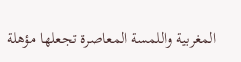المغربية واللمسة المعاصرة تجعلها مؤهلة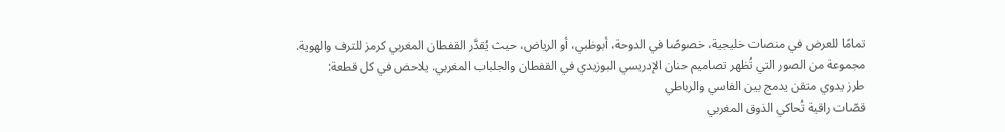تمامًا للعرض في منصات خليجية، خصوصًا في الدوحة، أبوظبي، أو الرياض، حيث يُقدَّر القفطان المغربي كرمز للترف والهوية.
مجموعة من الصور التي تُظهر تصاميم حنان الإدريسي البوزيدي في القفطان والجلباب المغربي. يلاحض في كل قطعة:
طرز يدوي متقن يدمج بين الفاسي والرباطي
قصّات راقية تُحاكي الذوق المغربي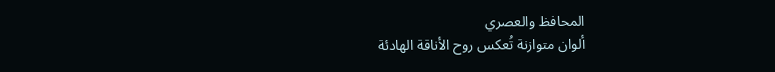المحافظ والعصري
ألوان متوازنة تُعكس روح الأناقة الهادئة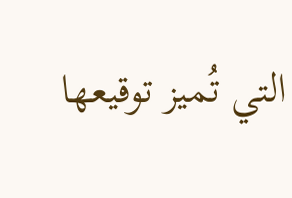التي تُميز توقيعها